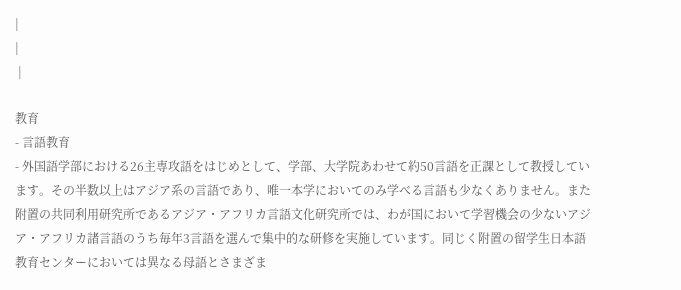|
|
 |

教育
- 言語教育
- 外国語学部における26主専攻語をはじめとして、学部、大学院あわせて約50言語を正課として教授しています。その半数以上はアジア系の言語であり、唯一本学においてのみ学べる言語も少なくありません。また附置の共同利用研究所であるアジア・アフリカ言語文化研究所では、わが国において学習機会の少ないアジア・アフリカ諸言語のうち毎年3言語を選んで集中的な研修を実施しています。同じく附置の留学生日本語教育センターにおいては異なる母語とさまざま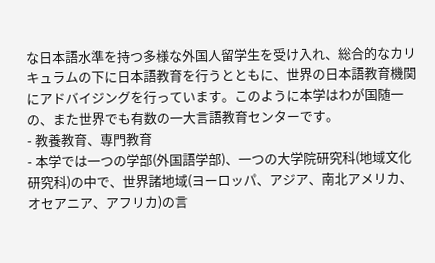な日本語水準を持つ多様な外国人留学生を受け入れ、総合的なカリキュラムの下に日本語教育を行うとともに、世界の日本語教育機関にアドバイジングを行っています。このように本学はわが国随一の、また世界でも有数の一大言語教育センターです。
- 教養教育、専門教育
- 本学では一つの学部(外国語学部)、一つの大学院研究科(地域文化研究科)の中で、世界諸地域(ヨーロッパ、アジア、南北アメリカ、オセアニア、アフリカ)の言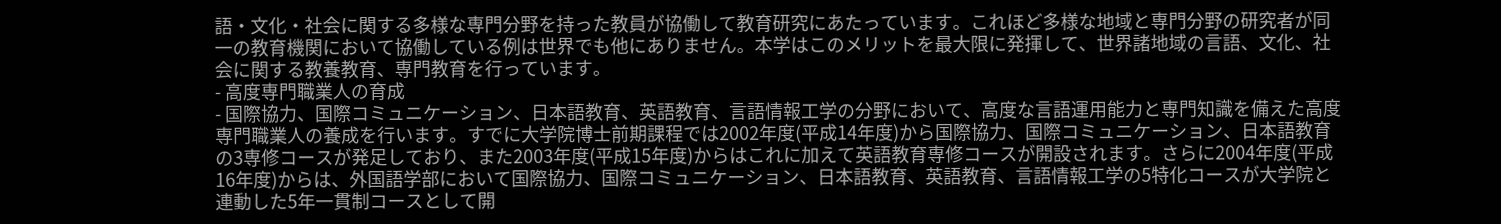語・文化・社会に関する多様な専門分野を持った教員が協働して教育研究にあたっています。これほど多様な地域と専門分野の研究者が同一の教育機関において協働している例は世界でも他にありません。本学はこのメリットを最大限に発揮して、世界諸地域の言語、文化、社会に関する教養教育、専門教育を行っています。
- 高度専門職業人の育成
- 国際協力、国際コミュニケーション、日本語教育、英語教育、言語情報工学の分野において、高度な言語運用能力と専門知識を備えた高度専門職業人の養成を行います。すでに大学院博士前期課程では2002年度(平成14年度)から国際協力、国際コミュニケーション、日本語教育の3専修コースが発足しており、また2003年度(平成15年度)からはこれに加えて英語教育専修コースが開設されます。さらに2004年度(平成16年度)からは、外国語学部において国際協力、国際コミュニケーション、日本語教育、英語教育、言語情報工学の5特化コースが大学院と連動した5年一貫制コースとして開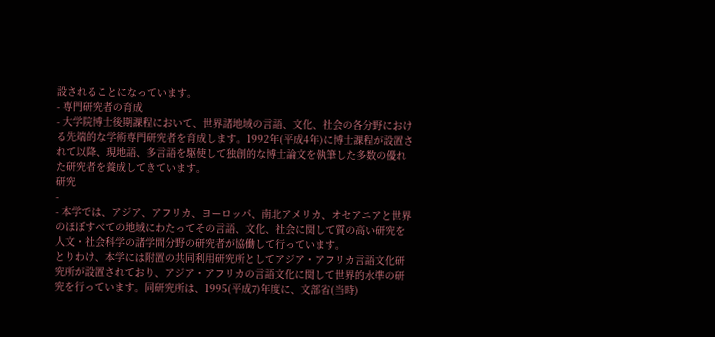設されることになっています。
- 専門研究者の育成
- 大学院博士後期課程において、世界諸地域の言語、文化、社会の各分野における先端的な学術専門研究者を育成します。1992年(平成4年)に博士課程が設置されて以降、現地語、多言語を駆使して独創的な博士論文を執筆した多数の優れた研究者を養成してきています。
研究
-
- 本学では、アジア、アフリカ、ヨーロッパ、南北アメリカ、オセアニアと世界のほぼすべての地域にわたってその言語、文化、社会に関して質の高い研究を人文・社会科学の諸学問分野の研究者が協働して行っています。
とりわけ、本学には附置の共同利用研究所としてアジア・アフリカ言語文化研究所が設置されており、アジア・アフリカの言語文化に関して世界的水準の研究を行っています。同研究所は、1995(平成7)年度に、文部省(当時)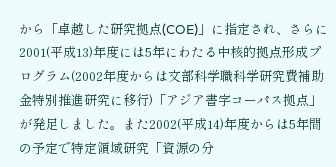から「卓越した研究拠点(COE)」に指定され、さらに2001(平成13)年度には5年にわたる中核的拠点形成プログラム(2002年度からは文部科学職科学研究費補助金特別推進研究に移行)「アジア書字コーパス拠点」が発足しました。また2002(平成14)年度からは5年間の予定で特定領域研究「資源の分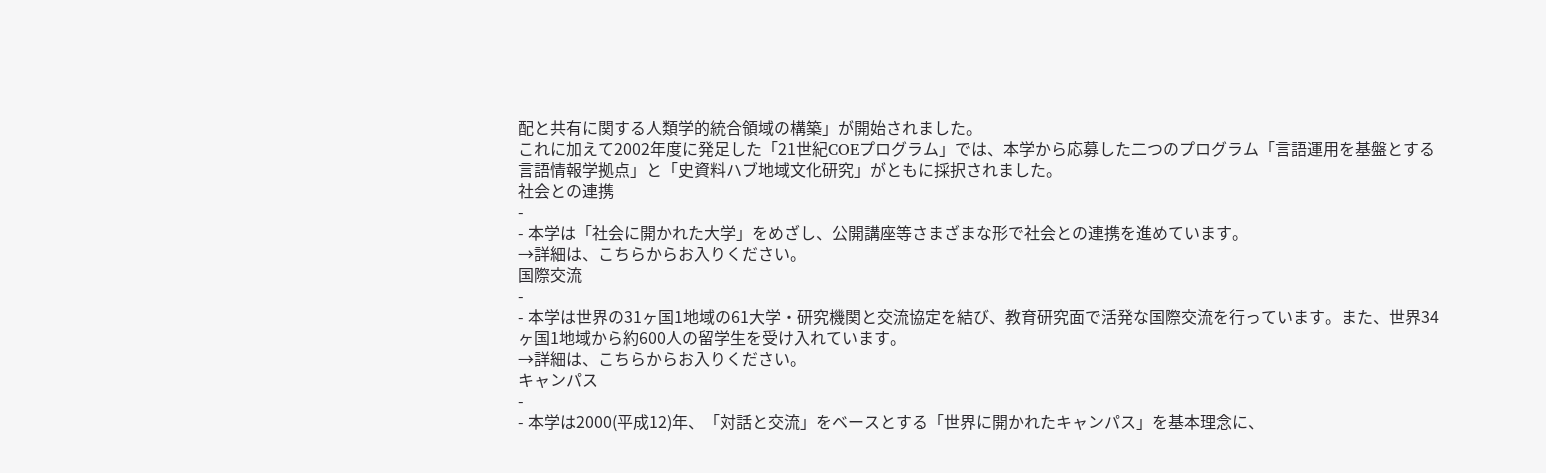配と共有に関する人類学的統合領域の構築」が開始されました。
これに加えて2002年度に発足した「21世紀COEプログラム」では、本学から応募した二つのプログラム「言語運用を基盤とする言語情報学拠点」と「史資料ハブ地域文化研究」がともに採択されました。
社会との連携
-
- 本学は「社会に開かれた大学」をめざし、公開講座等さまざまな形で社会との連携を進めています。
→詳細は、こちらからお入りください。
国際交流
-
- 本学は世界の31ヶ国1地域の61大学・研究機関と交流協定を結び、教育研究面で活発な国際交流を行っています。また、世界34ヶ国1地域から約600人の留学生を受け入れています。
→詳細は、こちらからお入りください。
キャンパス
-
- 本学は2000(平成12)年、「対話と交流」をベースとする「世界に開かれたキャンパス」を基本理念に、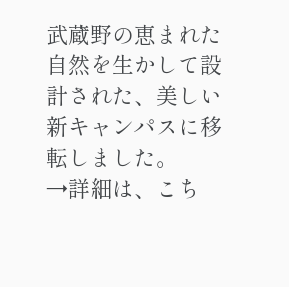武蔵野の恵まれた自然を生かして設計された、美しい新キャンパスに移転しました。
→詳細は、こち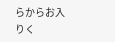らからお入りく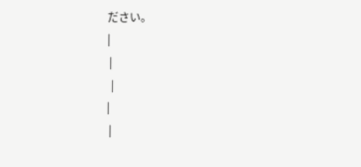ださい。
|
 |
  |
|
 |